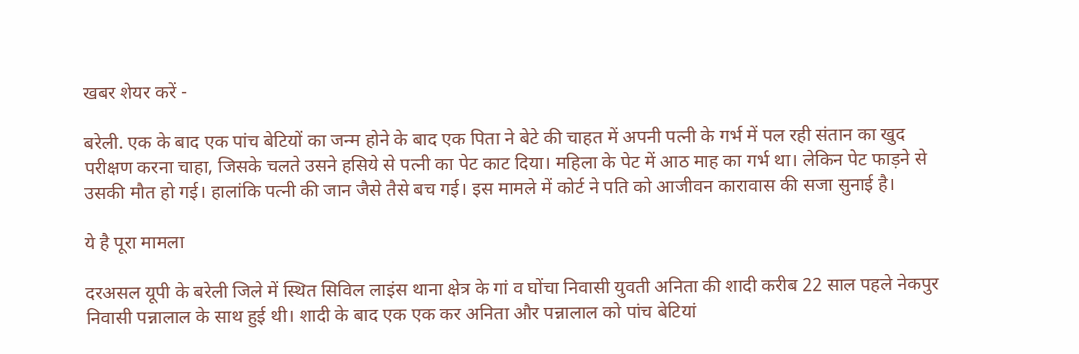खबर शेयर करें -

बरेली. एक के बाद एक पांच बेटियों का जन्म होने के बाद एक पिता ने बेटे की चाहत में अपनी पत्नी के गर्भ में पल रही संतान का खुद परीक्षण करना चाहा, जिसके चलते उसने हसिये से पत्नी का पेट काट दिया। महिला के पेट में आठ माह का गर्भ था। लेकिन पेट फाड़ने से उसकी मौत हो गई। हालांकि पत्नी की जान जैसे तैसे बच गई। इस मामले में कोर्ट ने पति को आजीवन कारावास की सजा सुनाई है।

ये है पूरा मामला

दरअसल यूपी के बरेली जिले में स्थित सिविल लाइंस थाना क्षेत्र के गां व घोंचा निवासी युवती अनिता की शादी करीब 22 साल पहले नेकपुर निवासी पन्नालाल के साथ हुई थी। शादी के बाद एक एक कर अनिता और पन्नालाल को पांच बेटियां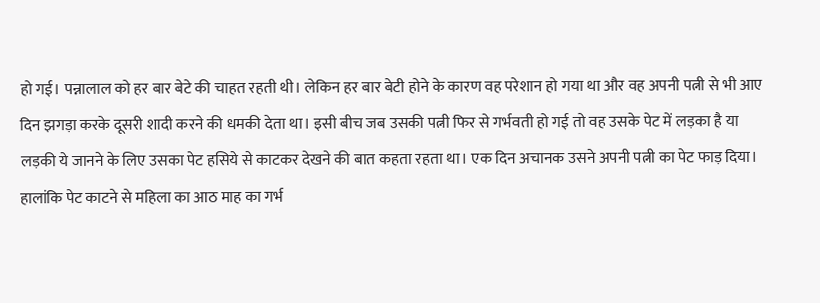हो गई। पन्नालाल को हर बार बेटे की चाहत रहती थी। लेकिन हर बार बेटी होने के कारण वह परेशान हो गया था और वह अपनी पत्नी से भी आए दिन झगड़ा करके दूसरी शादी करने की धमकी देता था। इसी बीच जब उसकी पत्नी फिर से गर्भवती हो गई तो वह उसके पेट में लड़का है या लड़की ये जानने के लिए उसका पेट हसिये से काटकर देखने की बात कहता रहता था। एक दिन अचानक उसने अपनी पत्नी का पेट फाड़ दिया। हालांकि पेट काटने से महिला का आठ माह का गर्भ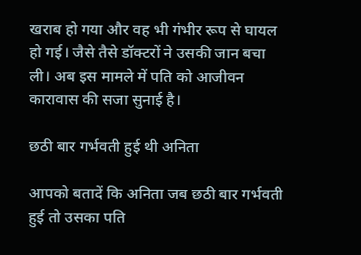खराब हो गया और वह भी गंभीर रूप से घायल हो गई। जैसे तैसे डॉक्टरों ने उसकी जान बचा ली। अब इस मामले में पति को आजीवन कारावास की सजा सुनाई है।

छठी बार गर्भवती हुई थी अनिता

आपको बतादें कि अनिता जब छठी बार गर्भवती हुई तो उसका पति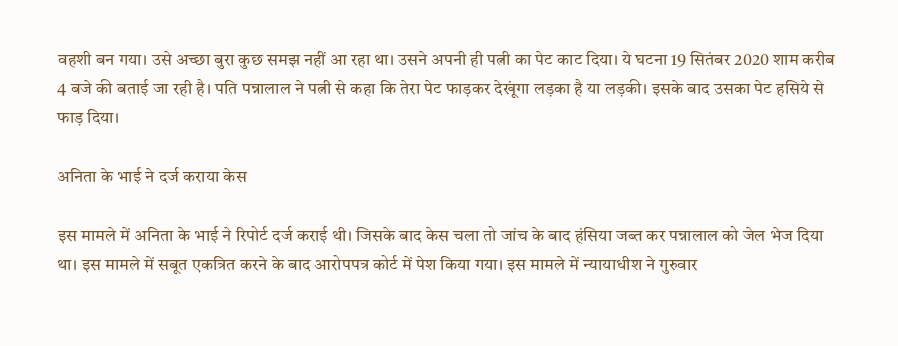वहशी बन गया। उसे अच्छा बुरा कुछ समझ नहीं आ रहा था। उसने अपनी ही पत्नी का पेट काट दिया। ये घटना 19 सितंबर 2020 शाम करीब 4 बजे की बताई जा रही है। पति पन्नालाल ने पत्नी से कहा कि तेरा पेट फाड़कर देखूंगा लड़का है या लड़की। इसके बाद उसका पेट हसिये से फाड़ दिया।

अनिता के भाई ने दर्ज कराया केस

इस मामले में अनिता के भाई ने रिपोर्ट दर्ज कराई थी। जिसके बाद केस चला तो जांच के बाद हंसिया जब्त कर पन्नालाल को जेल भेज दिया था। इस मामले में सबूत एकत्रित करने के बाद आरोपपत्र कोर्ट में पेश किया गया। इस मामले में न्यायाधीश ने गुरुवार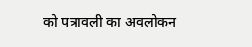को पत्रावली का अवलोकन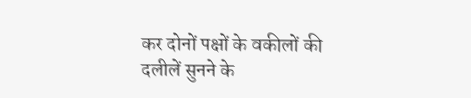कर दोनों पक्षों के वकीलों की दलीलें सुनने के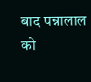बाद पन्नालाल को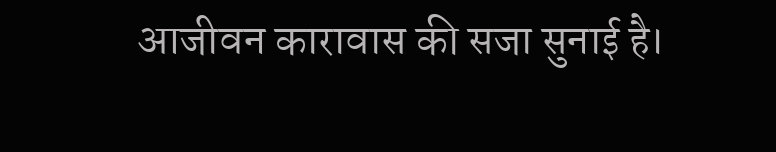आजीवन कारावास की सजा सुनाई है।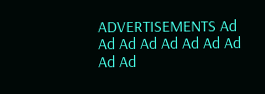ADVERTISEMENTS Ad Ad Ad Ad Ad Ad Ad Ad Ad Ad